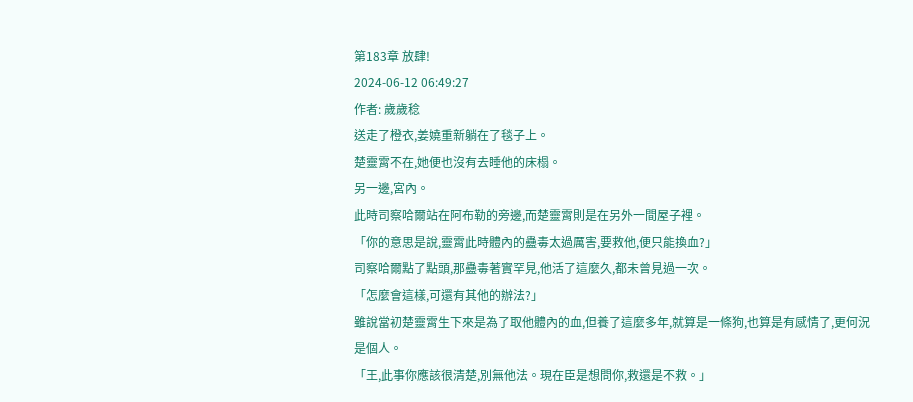第183章 放肆!
2024-06-12 06:49:27
作者: 歲歲稔
送走了橙衣,姜嬈重新躺在了毯子上。
楚靈霄不在,她便也沒有去睡他的床榻。
另一邊,宮內。
此時司察哈爾站在阿布勒的旁邊,而楚靈霄則是在另外一間屋子裡。
「你的意思是說,靈霄此時體內的蠱毒太過厲害,要救他,便只能換血?」
司察哈爾點了點頭,那蠱毒著實罕見,他活了這麼久,都未曾見過一次。
「怎麼會這樣,可還有其他的辦法?」
雖說當初楚靈霄生下來是為了取他體內的血,但養了這麼多年,就算是一條狗,也算是有感情了,更何況是個人。
「王,此事你應該很清楚,別無他法。現在臣是想問你,救還是不救。」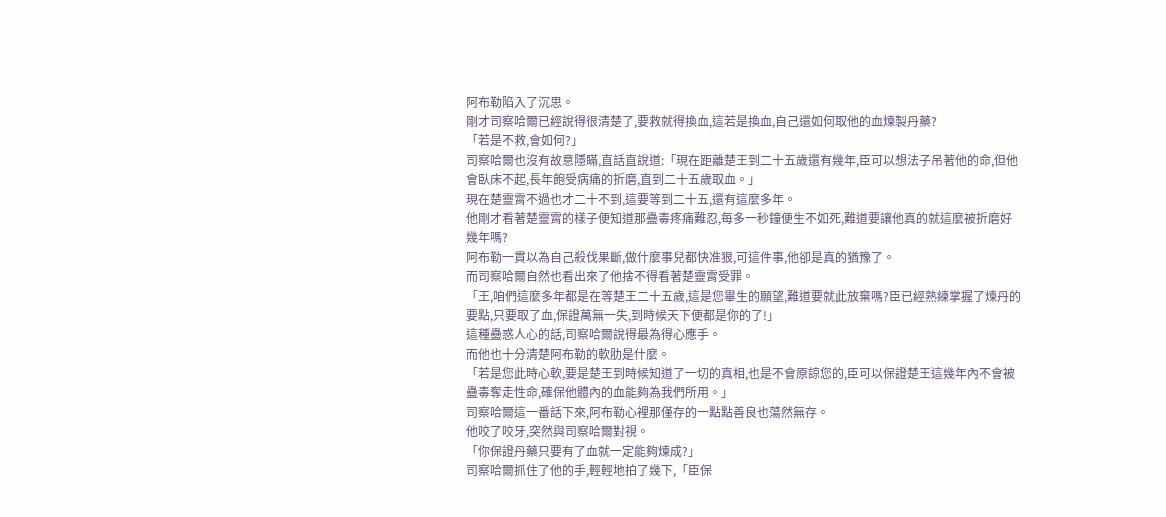阿布勒陷入了沉思。
剛才司察哈爾已經說得很清楚了,要救就得換血,這若是換血,自己還如何取他的血煉製丹藥?
「若是不救,會如何?」
司察哈爾也沒有故意隱瞞,直話直說道:「現在距離楚王到二十五歲還有幾年,臣可以想法子吊著他的命,但他會臥床不起,長年飽受病痛的折磨,直到二十五歲取血。」
現在楚靈霄不過也才二十不到,這要等到二十五,還有這麼多年。
他剛才看著楚靈霄的樣子便知道那蠱毒疼痛難忍,每多一秒鐘便生不如死,難道要讓他真的就這麼被折磨好幾年嗎?
阿布勒一貫以為自己殺伐果斷,做什麼事兒都快准狠,可這件事,他卻是真的猶豫了。
而司察哈爾自然也看出來了他捨不得看著楚靈霄受罪。
「王,咱們這麼多年都是在等楚王二十五歲,這是您畢生的願望,難道要就此放棄嗎?臣已經熟練掌握了煉丹的要點,只要取了血,保證萬無一失,到時候天下便都是你的了!」
這種蠱惑人心的話,司察哈爾說得最為得心應手。
而他也十分清楚阿布勒的軟肋是什麼。
「若是您此時心軟,要是楚王到時候知道了一切的真相,也是不會原諒您的,臣可以保證楚王這幾年內不會被蠱毒奪走性命,確保他體內的血能夠為我們所用。」
司察哈爾這一番話下來,阿布勒心裡那僅存的一點點善良也蕩然無存。
他咬了咬牙,突然與司察哈爾對視。
「你保證丹藥只要有了血就一定能夠煉成?」
司察哈爾抓住了他的手,輕輕地拍了幾下,「臣保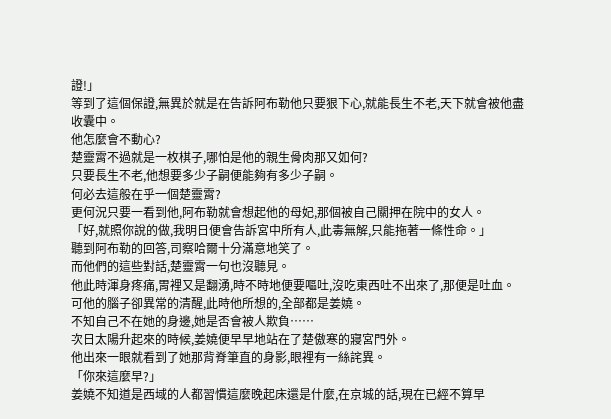證!」
等到了這個保證,無異於就是在告訴阿布勒他只要狠下心,就能長生不老,天下就會被他盡收囊中。
他怎麼會不動心?
楚靈霄不過就是一枚棋子,哪怕是他的親生骨肉那又如何?
只要長生不老,他想要多少子嗣便能夠有多少子嗣。
何必去這般在乎一個楚靈霄?
更何況只要一看到他,阿布勒就會想起他的母妃,那個被自己關押在院中的女人。
「好,就照你說的做,我明日便會告訴宮中所有人,此毒無解,只能拖著一條性命。」
聽到阿布勒的回答,司察哈爾十分滿意地笑了。
而他們的這些對話,楚靈霄一句也沒聽見。
他此時渾身疼痛,胃裡又是翻湧,時不時地便要嘔吐,沒吃東西吐不出來了,那便是吐血。
可他的腦子卻異常的清醒,此時他所想的,全部都是姜嬈。
不知自己不在她的身邊,她是否會被人欺負……
次日太陽升起來的時候,姜嬈便早早地站在了楚傲寒的寢宮門外。
他出來一眼就看到了她那背脊筆直的身影,眼裡有一絲詫異。
「你來這麼早?」
姜嬈不知道是西域的人都習慣這麼晚起床還是什麼,在京城的話,現在已經不算早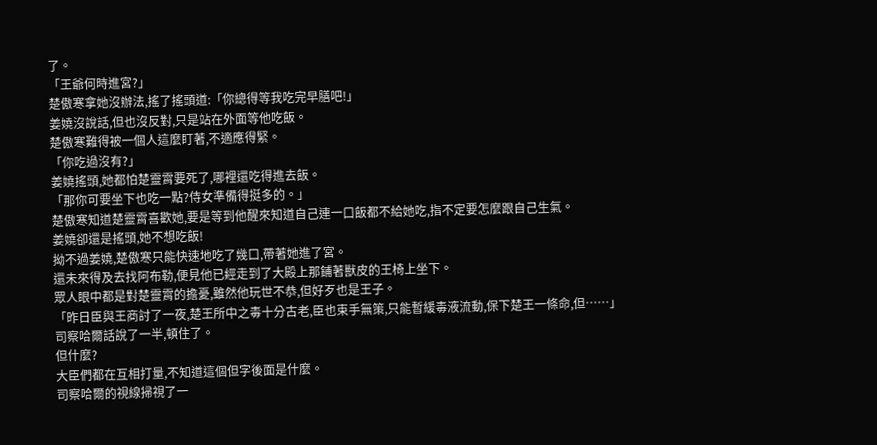了。
「王爺何時進宮?」
楚傲寒拿她沒辦法,搖了搖頭道:「你總得等我吃完早膳吧!」
姜嬈沒說話,但也沒反對,只是站在外面等他吃飯。
楚傲寒難得被一個人這麼盯著,不適應得緊。
「你吃過沒有?」
姜嬈搖頭,她都怕楚靈霄要死了,哪裡還吃得進去飯。
「那你可要坐下也吃一點?侍女準備得挺多的。」
楚傲寒知道楚靈霄喜歡她,要是等到他醒來知道自己連一口飯都不給她吃,指不定要怎麼跟自己生氣。
姜嬈卻還是搖頭,她不想吃飯!
拗不過姜嬈,楚傲寒只能快速地吃了幾口,帶著她進了宮。
還未來得及去找阿布勒,便見他已經走到了大殿上那鋪著獸皮的王椅上坐下。
眾人眼中都是對楚靈霄的擔憂,雖然他玩世不恭,但好歹也是王子。
「昨日臣與王商討了一夜,楚王所中之毒十分古老,臣也束手無策,只能暫緩毒液流動,保下楚王一條命,但……」
司察哈爾話說了一半,頓住了。
但什麼?
大臣們都在互相打量,不知道這個但字後面是什麼。
司察哈爾的視線掃視了一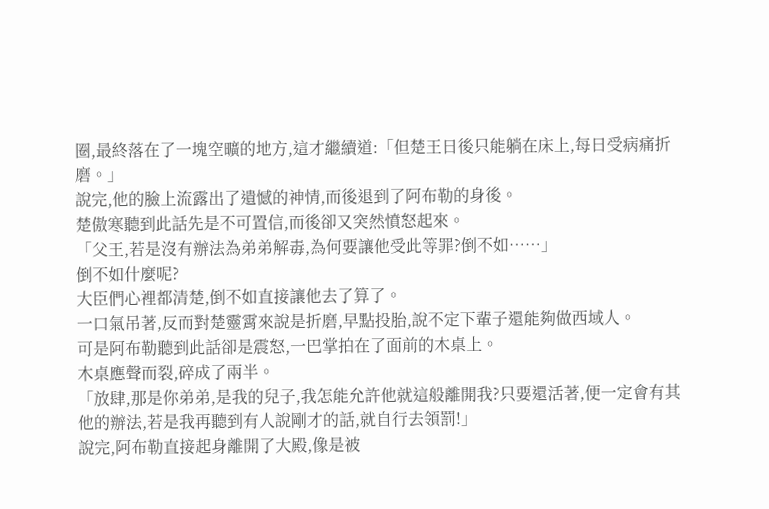圈,最終落在了一塊空曠的地方,這才繼續道:「但楚王日後只能躺在床上,每日受病痛折磨。」
說完,他的臉上流露出了遺憾的神情,而後退到了阿布勒的身後。
楚傲寒聽到此話先是不可置信,而後卻又突然憤怒起來。
「父王,若是沒有辦法為弟弟解毒,為何要讓他受此等罪?倒不如……」
倒不如什麼呢?
大臣們心裡都清楚,倒不如直接讓他去了算了。
一口氣吊著,反而對楚靈霄來說是折磨,早點投胎,說不定下輩子還能夠做西域人。
可是阿布勒聽到此話卻是震怒,一巴掌拍在了面前的木桌上。
木桌應聲而裂,碎成了兩半。
「放肆,那是你弟弟,是我的兒子,我怎能允許他就這般離開我?只要還活著,便一定會有其他的辦法,若是我再聽到有人說剛才的話,就自行去領罰!」
說完,阿布勒直接起身離開了大殿,像是被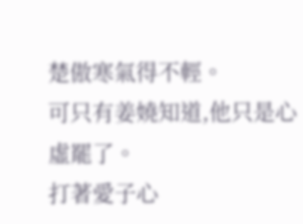楚傲寒氣得不輕。
可只有姜嬈知道,他只是心虛罷了。
打著愛子心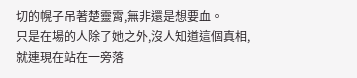切的幌子吊著楚靈霄,無非還是想要血。
只是在場的人除了她之外,沒人知道這個真相,就連現在站在一旁落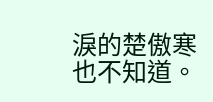淚的楚傲寒也不知道。